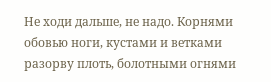Не ходи дальше, не надо. Корнями обовью ноги, кустами и ветками разорву плоть, болотными огнями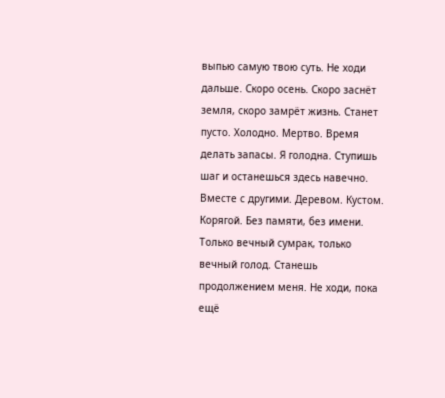выпью самую твою суть. Не ходи дальше. Скоро осень. Скоро заснёт земля, скоро замрёт жизнь. Станет пусто. Холодно. Мертво. Время делать запасы. Я голодна. Ступишь шаг и останешься здесь навечно. Вместе с другими. Деревом. Кустом. Корягой. Без памяти, без имени. Только вечный сумрак, только вечный голод. Станешь продолжением меня. Не ходи, пока ещё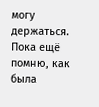могу держаться. Пока ещё помню, как была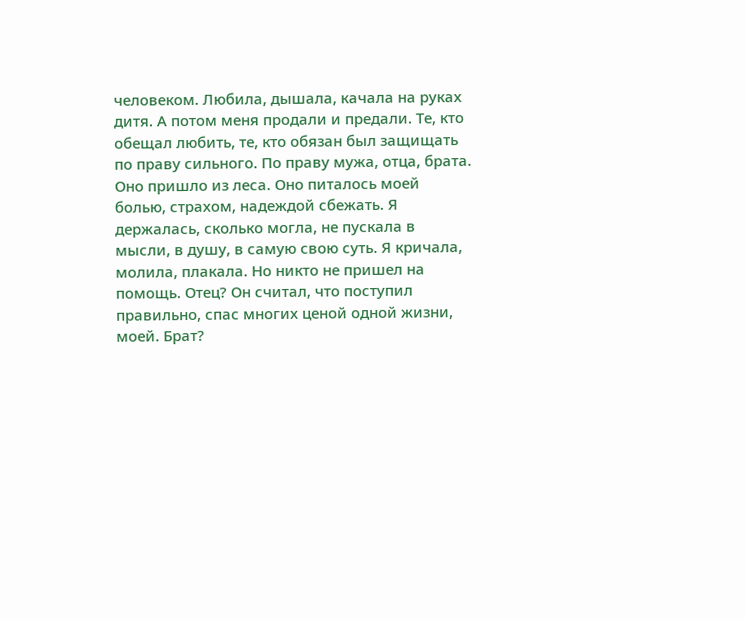человеком. Любила, дышала, качала на руках дитя. А потом меня продали и предали. Те, кто обещал любить, те, кто обязан был защищать по праву сильного. По праву мужа, отца, брата. Оно пришло из леса. Оно питалось моей болью, страхом, надеждой сбежать. Я держалась, сколько могла, не пускала в мысли, в душу, в самую свою суть. Я кричала, молила, плакала. Но никто не пришел на помощь. Отец? Он считал, что поступил правильно, спас многих ценой одной жизни, моей. Брат?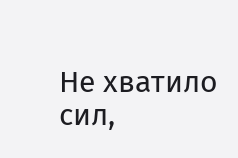Не хватило сил,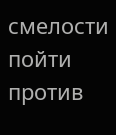смелости пойти против